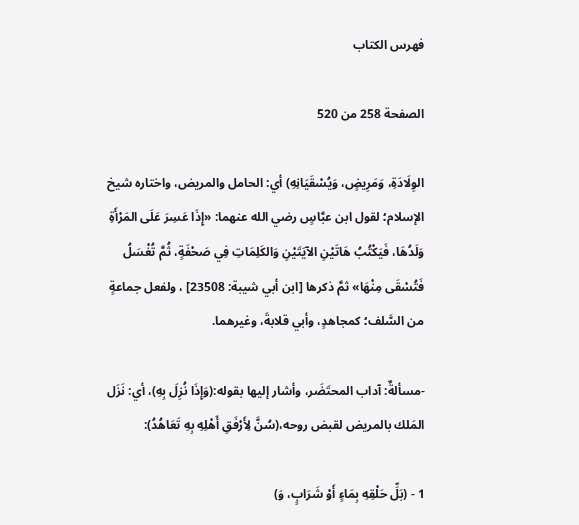فهرس الكتاب

الصفحة 258 من 520

الوِلَادَةِ، وَمَرِيضٍ، وَيُسْقَيَانِهِ) أي: الحامل والمريض، واختاره شيخ الإسلام؛ لقول ابن عبَّاسٍ رضي الله عنهما: «إِذَا عَسِرَ عَلَى المَرْأَةِ وَلَدُهَا، فَيَكْتُبُ هَاتَيْنِ الآيَتَيْنِ وَالكَلِمَاتِ فِي صَحْفَةٍ، ثُمَّ تُغْسَلُ فَتُسْقَى مِنْهَا» ثمَّ ذكرها [ابن أبي شيبة: 23508] ، ولفعل جماعةٍ من السَّلف؛ كمجاهدٍ، وأبي قلابةَ، وغيرهما.

-مسألةٌ: آداب المحتَضَر، وأشار إليها بقوله:(وَإِذَا نُزِلَ بِهِ)، أي: نَزَل المَلك بالمريض لقبض روحه،(سُنَّ لِأَرْفَقِ أَهْلِهِ بِهِ تَعَاهُدُ):

1 - (بَلِّ حَلْقِهِ بِمَاءٍ أَوْ شَرَابٍ، وَ)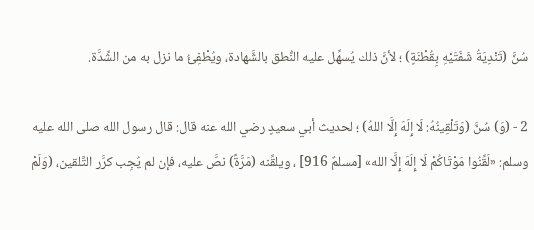سُنَّ (تَنْدِيَةُ شَفَتَيْهِ بِقُطْنَةٍ) ؛ لأنَّ ذلك يُسهِّل عليه النُّطق بالشَّهادة، ويُطْفِئُ ما نزل به من الشِّدَّة.

2 - (وَ) سُنَّ (وَتَلْقِينُهُ: لَا إِلَهَ إِلَّا اللهُ) ؛ لحديث أبي سعيدٍ رضي الله عنه قال: قال رسول الله صلى الله عليه وسلم: «لَقِّنُوا مَوْتَاكُمْ لَا إِلَهَ إِلَّا الله» [مسلمٌ 916] ، ويلقِّنه (مَرَّةً) نصَّ عليه، فإن لم يُجِب كرَّر التَّلقين، (وَلَمْ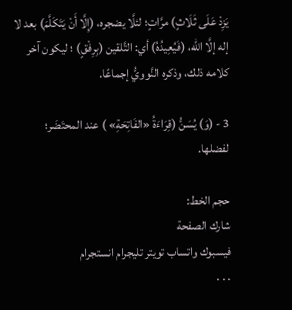يَزِدْ عَلَى ثَلَاثٍ) مرَّاتٍ؛ لئلَّا يضجره، (إِلَّا أَنْ يَتَكَلَّمَ) بعد لا إله إلَّا الله، (فَيُعِيدُهُ) أي: التَّلقين (بِرِفْقٍ) ؛ ليكون آخر كلامه ذلك، وذكره النَّوويُّ إجماعًا.

3 - (وَ) يُسَنُّ (قِرَاءَةُ «الفَاتِحَةِ» ) عند المحتَضَر؛ لفضلها.

حجم الخط:
شارك الصفحة
فيسبوك واتساب تويتر تليجرام انستجرام
. . .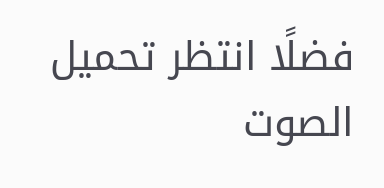فضلًا انتظر تحميل الصوت